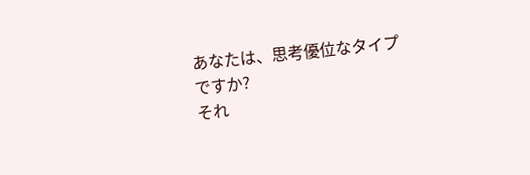あなたは、思考優位なタイプですか?
それ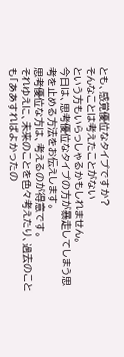とも、感覚優位なタイプですか?
そんなことは考えたことがない
という方もいらっしゃるかもしれません。
今日は、思考優位なタイプの方が暴走してしまう思考を止める方法をお伝えします。
思考優位な方は、考えるのが得意です。
それゆえに、未来のことを色々考えたり、過去のことも「ああすればよかったの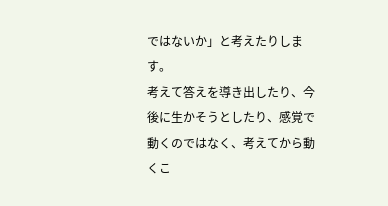ではないか」と考えたりします。
考えて答えを導き出したり、今後に生かそうとしたり、感覚で動くのではなく、考えてから動くこ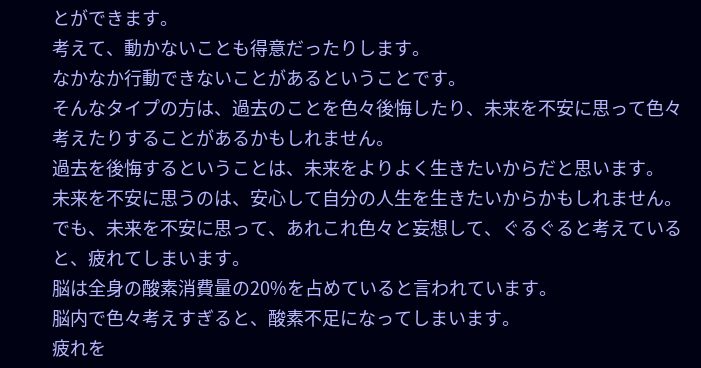とができます。
考えて、動かないことも得意だったりします。
なかなか行動できないことがあるということです。
そんなタイプの方は、過去のことを色々後悔したり、未来を不安に思って色々考えたりすることがあるかもしれません。
過去を後悔するということは、未来をよりよく生きたいからだと思います。
未来を不安に思うのは、安心して自分の人生を生きたいからかもしれません。
でも、未来を不安に思って、あれこれ色々と妄想して、ぐるぐると考えていると、疲れてしまいます。
脳は全身の酸素消費量の20%を占めていると言われています。
脳内で色々考えすぎると、酸素不足になってしまいます。
疲れを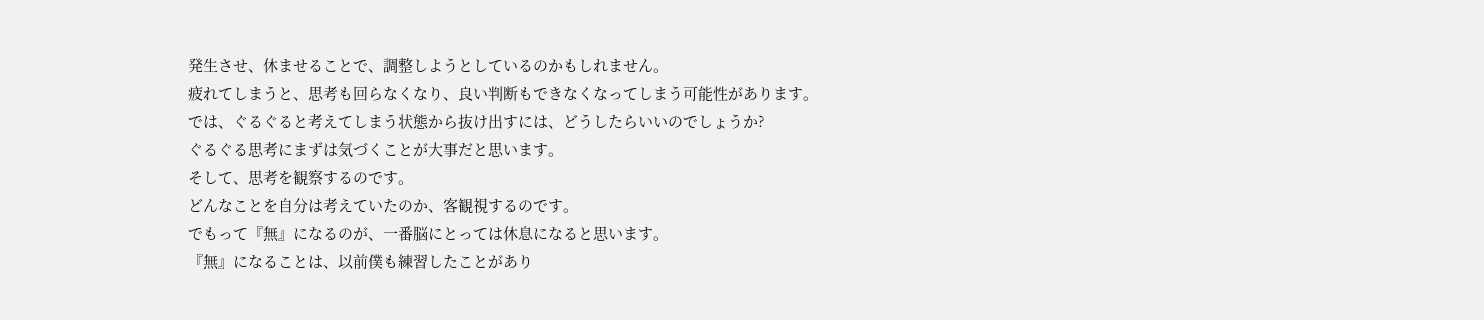発生させ、休ませることで、調整しようとしているのかもしれません。
疲れてしまうと、思考も回らなくなり、良い判断もできなくなってしまう可能性があります。
では、ぐるぐると考えてしまう状態から抜け出すには、どうしたらいいのでしょうか?
ぐるぐる思考にまずは気づくことが大事だと思います。
そして、思考を観察するのです。
どんなことを自分は考えていたのか、客観視するのです。
でもって『無』になるのが、一番脳にとっては休息になると思います。
『無』になることは、以前僕も練習したことがあり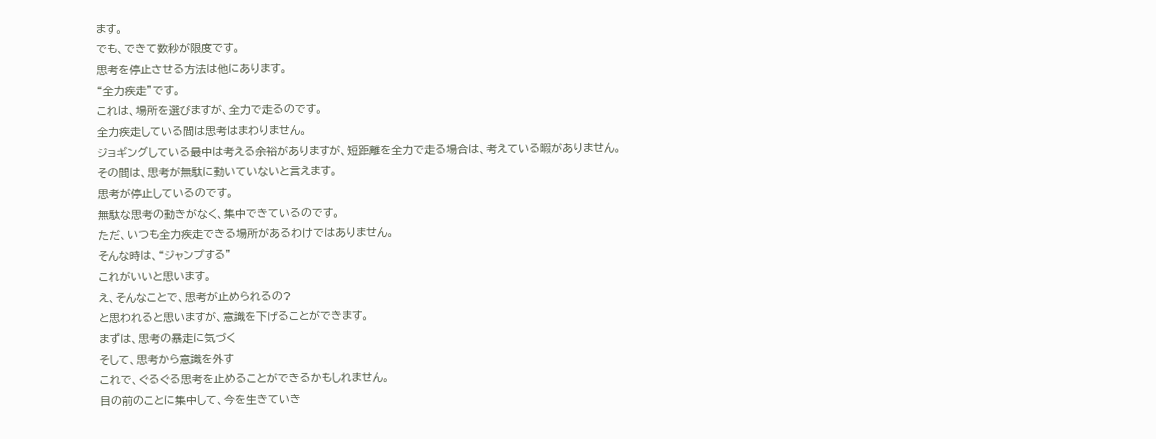ます。
でも、できて数秒が限度です。
思考を停止させる方法は他にあります。
“全力疾走”です。
これは、場所を選びますが、全力で走るのです。
全力疾走している間は思考はまわりません。
ジョギングしている最中は考える余裕がありますが、短距離を全力で走る場合は、考えている暇がありません。
その間は、思考が無駄に動いていないと言えます。
思考が停止しているのです。
無駄な思考の動きがなく、集中できているのです。
ただ、いつも全力疾走できる場所があるわけではありません。
そんな時は、“ジャンプする”
これがいいと思います。
え、そんなことで、思考が止められるの?
と思われると思いますが、意識を下げることができます。
まずは、思考の暴走に気づく
そして、思考から意識を外す
これで、ぐるぐる思考を止めることができるかもしれません。
目の前のことに集中して、今を生きていき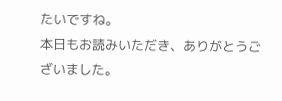たいですね。
本日もお読みいただき、ありがとうございました。